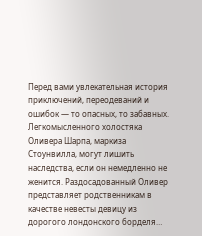Перед вами увлекательная история приключений, переодеваний и ошибок — то опасных, то забавных. Легкомысленного холостяка Оливера Шарпа, маркиза Стоунвилла, могут лишить наследства, если он немедленно не женится. Раздосадованный Оливер представляет родственникам в качестве невесты девицу из дорогого лондонского борделя…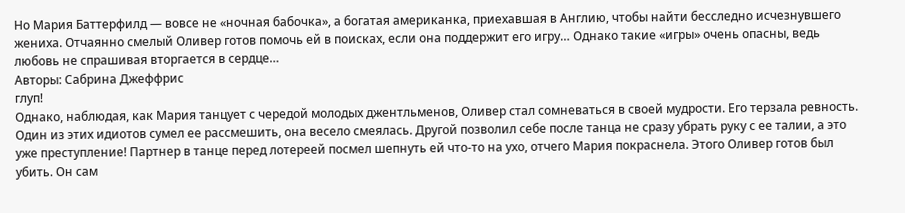Но Мария Баттерфилд — вовсе не «ночная бабочка», а богатая американка, приехавшая в Англию, чтобы найти бесследно исчезнувшего жениха. Отчаянно смелый Оливер готов помочь ей в поисках, если она поддержит его игру… Однако такие «игры» очень опасны, ведь любовь не спрашивая вторгается в сердце…
Авторы: Сабрина Джеффрис
глуп!
Однако, наблюдая, как Мария танцует с чередой молодых джентльменов, Оливер стал сомневаться в своей мудрости. Его терзала ревность.
Один из этих идиотов сумел ее рассмешить, она весело смеялась. Другой позволил себе после танца не сразу убрать руку с ее талии, а это уже преступление! Партнер в танце перед лотереей посмел шепнуть ей что-то на ухо, отчего Мария покраснела. Этого Оливер готов был убить. Он сам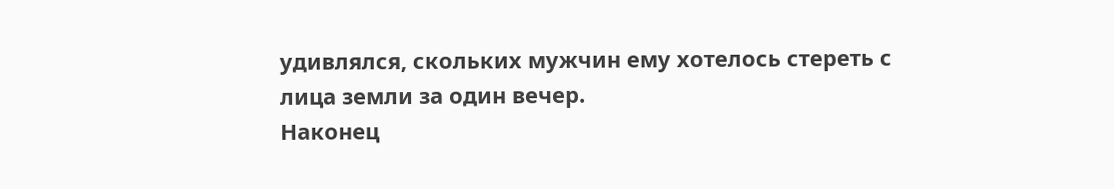удивлялся, скольких мужчин ему хотелось стереть с лица земли за один вечер.
Наконец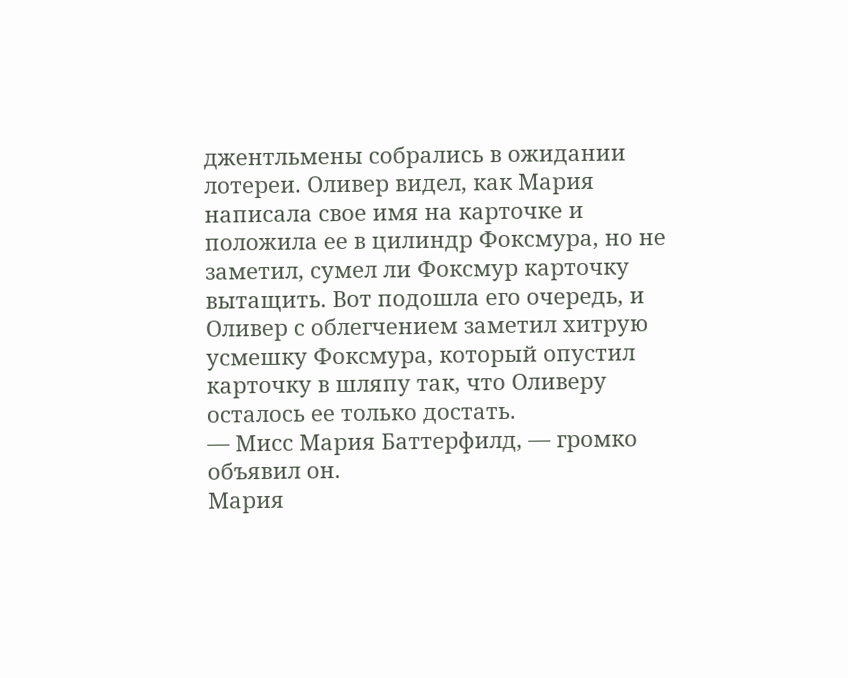джентльмены собрались в ожидании лотереи. Оливер видел, как Мария написала свое имя на карточке и положила ее в цилиндр Фоксмура, но не заметил, сумел ли Фоксмур карточку вытащить. Вот подошла его очередь, и Оливер с облегчением заметил хитрую усмешку Фоксмура, который опустил карточку в шляпу так, что Оливеру осталось ее только достать.
— Мисс Мария Баттерфилд, — громко объявил он.
Мария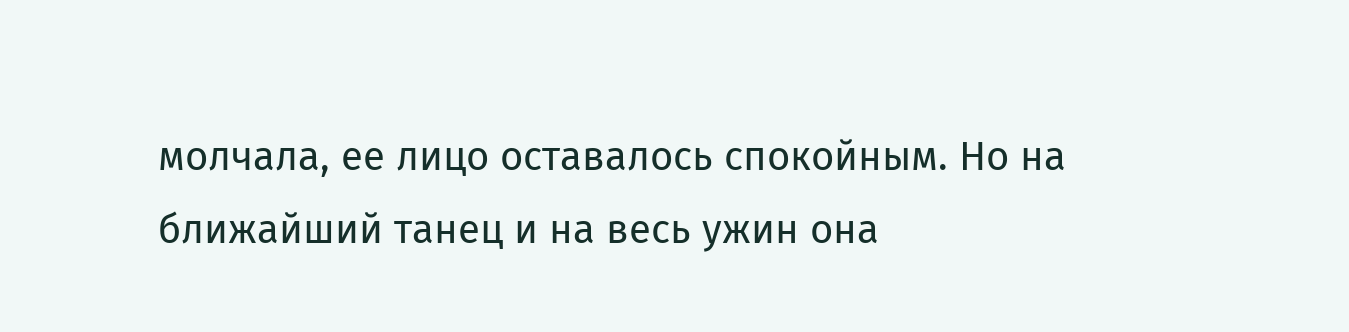молчала, ее лицо оставалось спокойным. Но на ближайший танец и на весь ужин она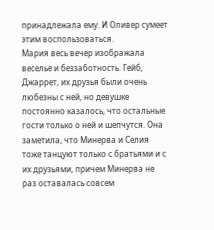принадлежала ему. И Оливер сумеет этим воспользоваться.
Мария весь вечер изображала веселье и беззаботность. Гейб, Джаррет, их друзья были очень любезны с ней, но девушке постоянно казалось, что остальные гости только о ней и шепчутся. Она заметила, что Минерва и Селия тоже танцуют только с братьями и с их друзьями, причем Минерва не раз оставалась совсем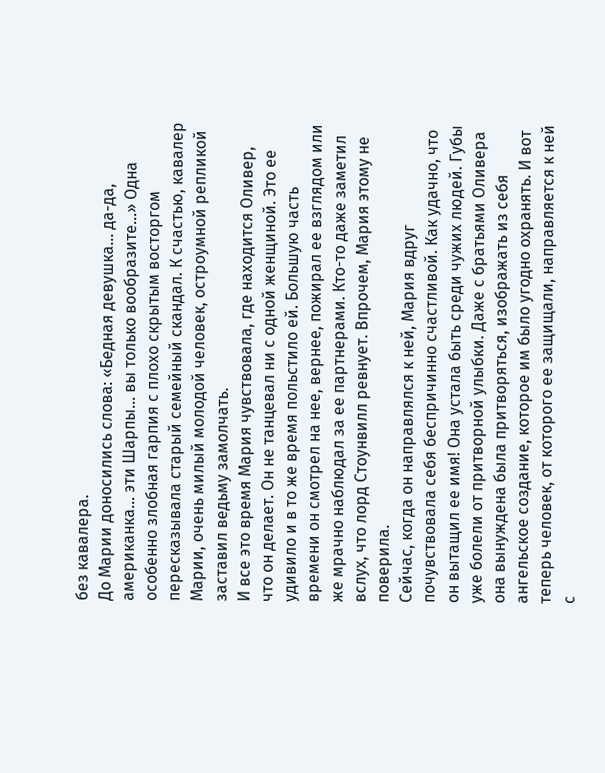без кавалера.
До Марии доносились слова: «Бедная девушка… да-да, американка… эти Шарпы… вы только вообразите…» Одна особенно злобная гарпия с плохо скрытым восторгом пересказывала старый семейный скандал. К счастью, кавалер Марии, очень милый молодой человек, остроумной репликой заставил ведьму замолчать.
И все это время Мария чувствовала, где находится Оливер, что он делает. Он не танцевал ни с одной женщиной. Это ее удивило и в то же время польстило ей. Большую часть времени он смотрел на нее, вернее, пожирал ее взглядом или же мрачно наблюдал за ее партнерами. Кто-то даже заметил вслух, что лорд Стоунвилл ревнует. Впрочем, Мария этому не поверила.
Сейчас, когда он направлялся к ней, Мария вдруг почувствовала себя беспричинно счастливой. Как удачно, что он вытащил ее имя! Она устала быть среди чужих людей. Губы уже болели от притворной улыбки. Даже с братьями Оливера она вынуждена была притворяться, изображать из себя ангельское создание, которое им было угодно охранять. И вот теперь человек, от которого ее защищали, направляется к ней с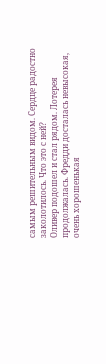самым решительным видом. Сердце радостно заколотилось. Что это с ней?
Оливер подошел и стал рядом. Лотерея продолжалась. Фредди досталась невысокая, очень хорошенькая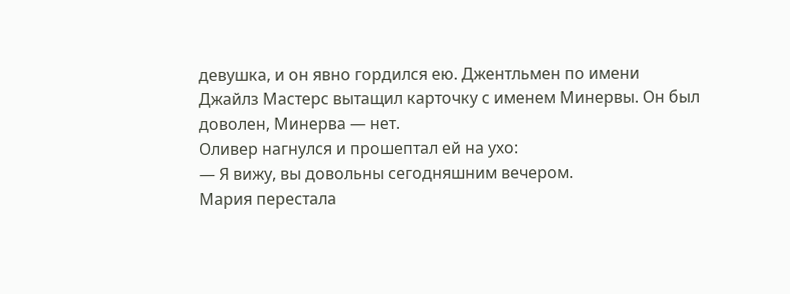девушка, и он явно гордился ею. Джентльмен по имени Джайлз Мастерс вытащил карточку с именем Минервы. Он был доволен, Минерва — нет.
Оливер нагнулся и прошептал ей на ухо:
— Я вижу, вы довольны сегодняшним вечером.
Мария перестала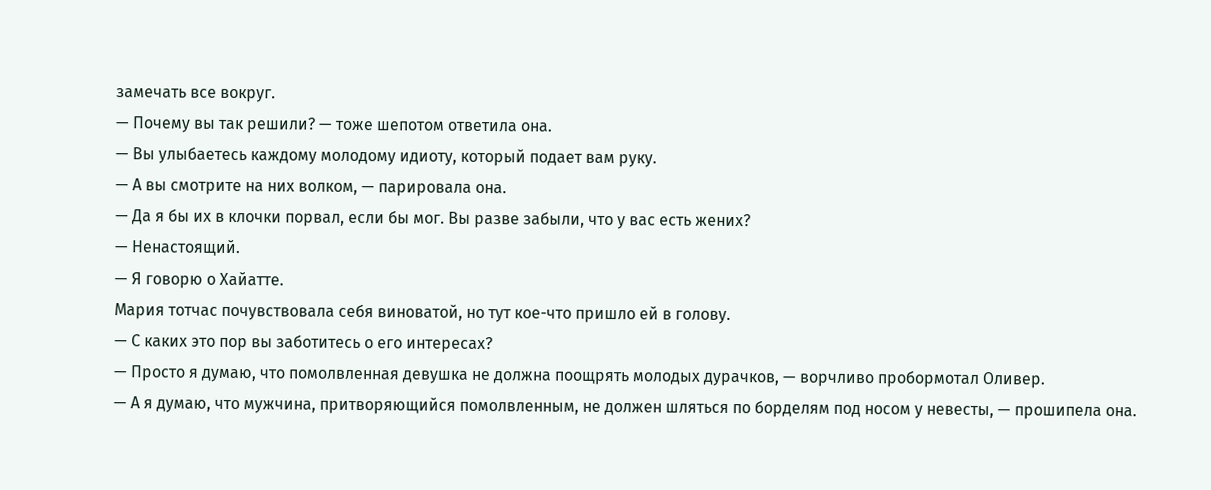замечать все вокруг.
— Почему вы так решили? — тоже шепотом ответила она.
— Вы улыбаетесь каждому молодому идиоту, который подает вам руку.
— А вы смотрите на них волком, — парировала она.
— Да я бы их в клочки порвал, если бы мог. Вы разве забыли, что у вас есть жених?
— Ненастоящий.
— Я говорю о Хайатте.
Мария тотчас почувствовала себя виноватой, но тут кое-что пришло ей в голову.
— С каких это пор вы заботитесь о его интересах?
— Просто я думаю, что помолвленная девушка не должна поощрять молодых дурачков, — ворчливо пробормотал Оливер.
— А я думаю, что мужчина, притворяющийся помолвленным, не должен шляться по борделям под носом у невесты, — прошипела она.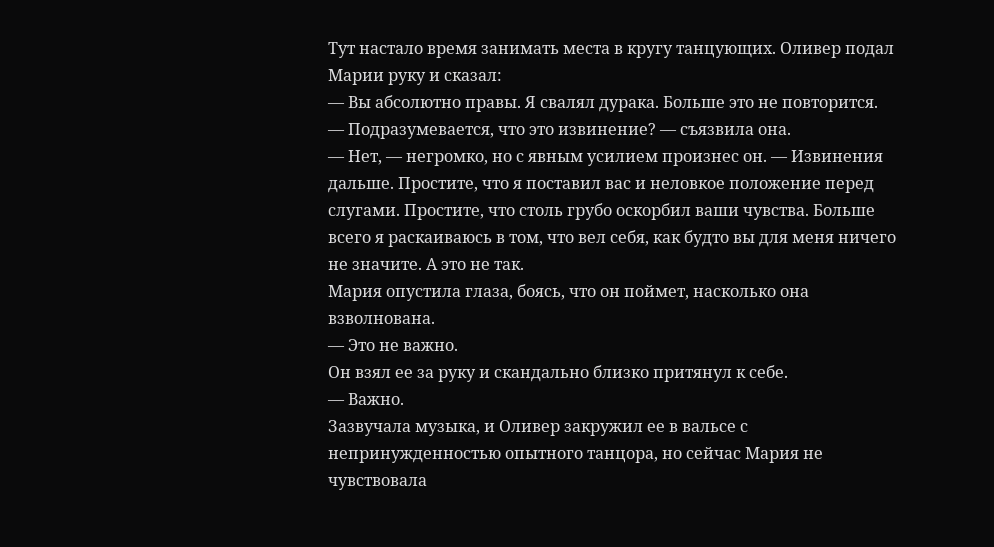Тут настало время занимать места в кругу танцующих. Оливер подал Марии руку и сказал:
— Вы абсолютно правы. Я свалял дурака. Больше это не повторится.
— Подразумевается, что это извинение? — съязвила она.
— Нет, — негромко, но с явным усилием произнес он. — Извинения дальше. Простите, что я поставил вас и неловкое положение перед слугами. Простите, что столь грубо оскорбил ваши чувства. Больше всего я раскаиваюсь в том, что вел себя, как будто вы для меня ничего не значите. А это не так.
Мария опустила глаза, боясь, что он поймет, насколько она взволнована.
— Это не важно.
Он взял ее за руку и скандально близко притянул к себе.
— Важно.
Зазвучала музыка, и Оливер закружил ее в вальсе с непринужденностью опытного танцора, но сейчас Мария не чувствовала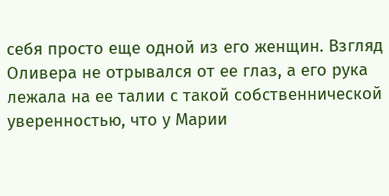себя просто еще одной из его женщин. Взгляд Оливера не отрывался от ее глаз, а его рука лежала на ее талии с такой собственнической уверенностью, что у Марии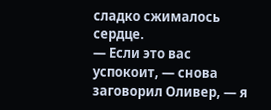сладко сжималось сердце.
— Если это вас успокоит, — снова заговорил Оливер, — я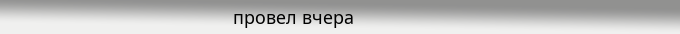провел вчера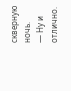скверную ночь.
— Ну и отлично.